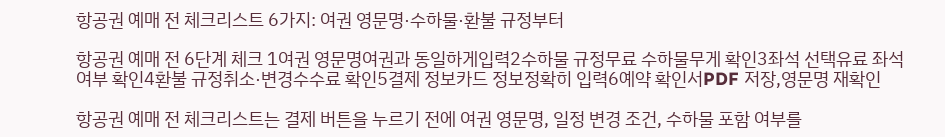항공권 예매 전 체크리스트 6가지: 여권 영문명·수하물·환불 규정부터

항공권 예매 전 6단계 체크 1여권 영문명여권과 동일하게입력2수하물 규정무료 수하물무게 확인3좌석 선택유료 좌석여부 확인4환불 규정취소·변경수수료 확인5결제 정보카드 정보정확히 입력6예약 확인서PDF 저장,영문명 재확인

항공권 예매 전 체크리스트는 결제 버튼을 누르기 전에 여권 영문명, 일정 변경 조건, 수하물 포함 여부를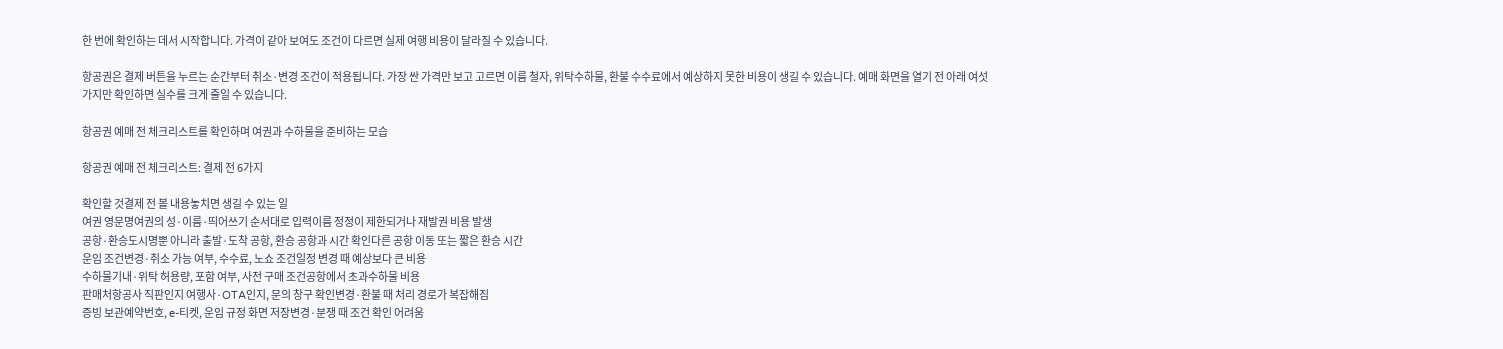한 번에 확인하는 데서 시작합니다. 가격이 같아 보여도 조건이 다르면 실제 여행 비용이 달라질 수 있습니다.

항공권은 결제 버튼을 누르는 순간부터 취소·변경 조건이 적용됩니다. 가장 싼 가격만 보고 고르면 이름 철자, 위탁수하물, 환불 수수료에서 예상하지 못한 비용이 생길 수 있습니다. 예매 화면을 열기 전 아래 여섯 가지만 확인하면 실수를 크게 줄일 수 있습니다.

항공권 예매 전 체크리스트를 확인하며 여권과 수하물을 준비하는 모습

항공권 예매 전 체크리스트: 결제 전 6가지

확인할 것결제 전 볼 내용놓치면 생길 수 있는 일
여권 영문명여권의 성·이름·띄어쓰기 순서대로 입력이름 정정이 제한되거나 재발권 비용 발생
공항·환승도시명뿐 아니라 출발·도착 공항, 환승 공항과 시간 확인다른 공항 이동 또는 짧은 환승 시간
운임 조건변경·취소 가능 여부, 수수료, 노쇼 조건일정 변경 때 예상보다 큰 비용
수하물기내·위탁 허용량, 포함 여부, 사전 구매 조건공항에서 초과수하물 비용
판매처항공사 직판인지 여행사·OTA인지, 문의 창구 확인변경·환불 때 처리 경로가 복잡해짐
증빙 보관예약번호, e-티켓, 운임 규정 화면 저장변경·분쟁 때 조건 확인 어려움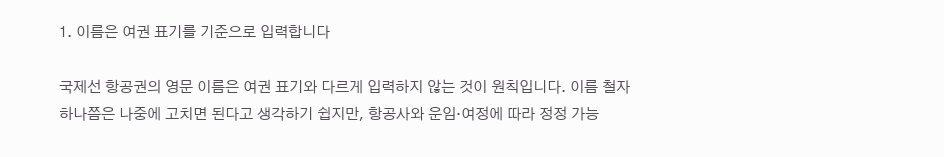1. 이름은 여권 표기를 기준으로 입력합니다

국제선 항공권의 영문 이름은 여권 표기와 다르게 입력하지 않는 것이 원칙입니다. 이름 철자 하나쯤은 나중에 고치면 된다고 생각하기 쉽지만, 항공사와 운임·여정에 따라 정정 가능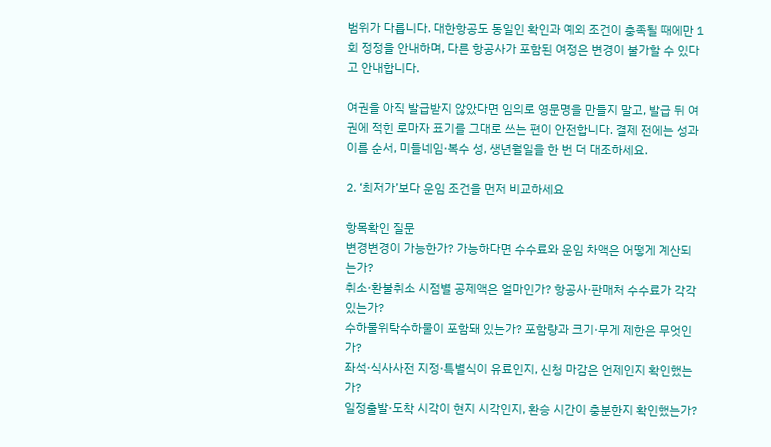범위가 다릅니다. 대한항공도 동일인 확인과 예외 조건이 충족될 때에만 1회 정정을 안내하며, 다른 항공사가 포함된 여정은 변경이 불가할 수 있다고 안내합니다.

여권을 아직 발급받지 않았다면 임의로 영문명을 만들지 말고, 발급 뒤 여권에 적힌 로마자 표기를 그대로 쓰는 편이 안전합니다. 결제 전에는 성과 이름 순서, 미들네임·복수 성, 생년월일을 한 번 더 대조하세요.

2. ‘최저가’보다 운임 조건을 먼저 비교하세요

항목확인 질문
변경변경이 가능한가? 가능하다면 수수료와 운임 차액은 어떻게 계산되는가?
취소·환불취소 시점별 공제액은 얼마인가? 항공사·판매처 수수료가 각각 있는가?
수하물위탁수하물이 포함돼 있는가? 포함량과 크기·무게 제한은 무엇인가?
좌석·식사사전 지정·특별식이 유료인지, 신청 마감은 언제인지 확인했는가?
일정출발·도착 시각이 현지 시각인지, 환승 시간이 충분한지 확인했는가?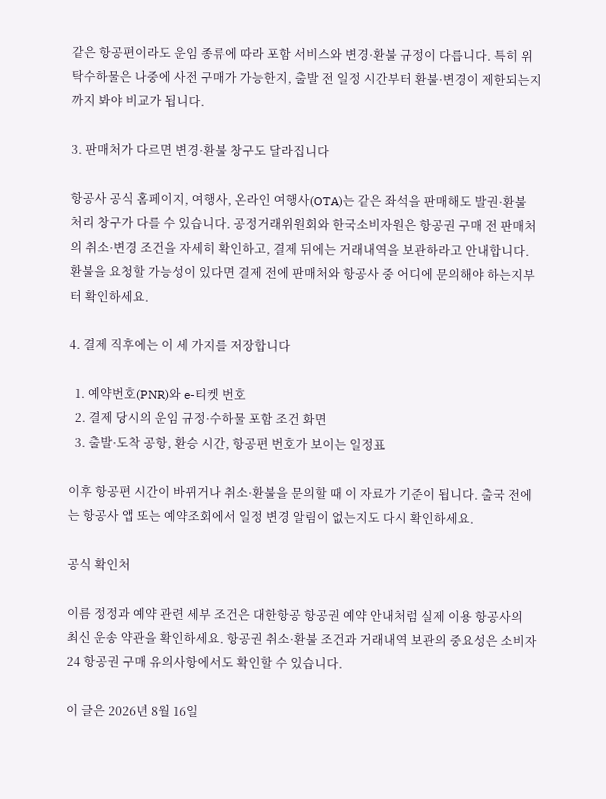같은 항공편이라도 운임 종류에 따라 포함 서비스와 변경·환불 규정이 다릅니다. 특히 위탁수하물은 나중에 사전 구매가 가능한지, 출발 전 일정 시간부터 환불·변경이 제한되는지까지 봐야 비교가 됩니다.

3. 판매처가 다르면 변경·환불 창구도 달라집니다

항공사 공식 홈페이지, 여행사, 온라인 여행사(OTA)는 같은 좌석을 판매해도 발권·환불 처리 창구가 다를 수 있습니다. 공정거래위원회와 한국소비자원은 항공권 구매 전 판매처의 취소·변경 조건을 자세히 확인하고, 결제 뒤에는 거래내역을 보관하라고 안내합니다. 환불을 요청할 가능성이 있다면 결제 전에 판매처와 항공사 중 어디에 문의해야 하는지부터 확인하세요.

4. 결제 직후에는 이 세 가지를 저장합니다

  1. 예약번호(PNR)와 e-티켓 번호
  2. 결제 당시의 운임 규정·수하물 포함 조건 화면
  3. 출발·도착 공항, 환승 시간, 항공편 번호가 보이는 일정표

이후 항공편 시간이 바뀌거나 취소·환불을 문의할 때 이 자료가 기준이 됩니다. 출국 전에는 항공사 앱 또는 예약조회에서 일정 변경 알림이 없는지도 다시 확인하세요.

공식 확인처

이름 정정과 예약 관련 세부 조건은 대한항공 항공권 예약 안내처럼 실제 이용 항공사의 최신 운송 약관을 확인하세요. 항공권 취소·환불 조건과 거래내역 보관의 중요성은 소비자24 항공권 구매 유의사항에서도 확인할 수 있습니다.

이 글은 2026년 8월 16일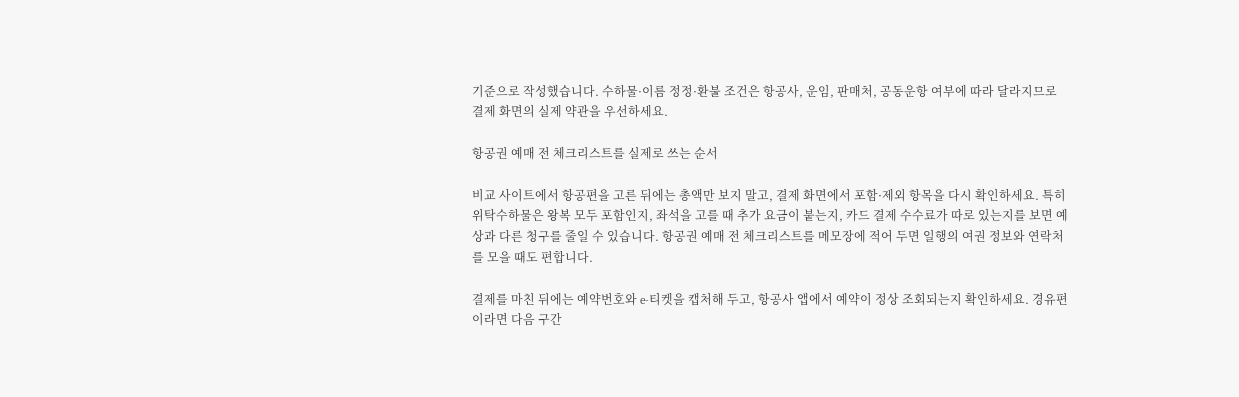기준으로 작성했습니다. 수하물·이름 정정·환불 조건은 항공사, 운임, 판매처, 공동운항 여부에 따라 달라지므로 결제 화면의 실제 약관을 우선하세요.

항공권 예매 전 체크리스트를 실제로 쓰는 순서

비교 사이트에서 항공편을 고른 뒤에는 총액만 보지 말고, 결제 화면에서 포함·제외 항목을 다시 확인하세요. 특히 위탁수하물은 왕복 모두 포함인지, 좌석을 고를 때 추가 요금이 붙는지, 카드 결제 수수료가 따로 있는지를 보면 예상과 다른 청구를 줄일 수 있습니다. 항공권 예매 전 체크리스트를 메모장에 적어 두면 일행의 여권 정보와 연락처를 모을 때도 편합니다.

결제를 마친 뒤에는 예약번호와 e-티켓을 캡처해 두고, 항공사 앱에서 예약이 정상 조회되는지 확인하세요. 경유편이라면 다음 구간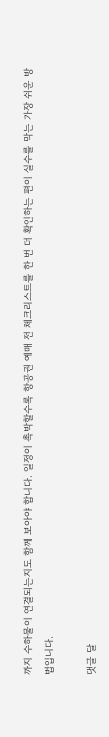까지 수하물이 연결되는지도 함께 보아야 합니다. 일정이 촉박할수록 항공권 예매 전 체크리스트를 한 번 더 확인하는 편이 실수를 막는 가장 쉬운 방법입니다.

댓글 달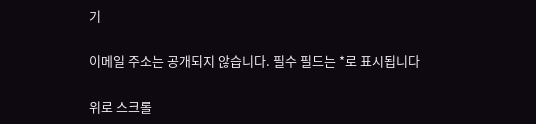기

이메일 주소는 공개되지 않습니다. 필수 필드는 *로 표시됩니다

위로 스크롤